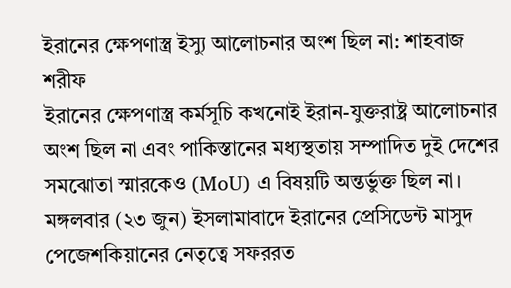ইরানের ক্ষেপণাস্ত্র ইস্যু আলোচনার অংশ ছিল না: শাহবাজ শরীফ
ইরানের ক্ষেপণাস্ত্র কর্মসূচি কখনোই ইরান-যুক্তরাষ্ট্র আলোচনার অংশ ছিল না এবং পাকিস্তানের মধ্যস্থতায় সম্পাদিত দুই দেশের সমঝোতা স্মারকেও (MoU) এ বিষয়টি অন্তর্ভুক্ত ছিল না। মঙ্গলবার (২৩ জুন) ইসলামাবাদে ইরানের প্রেসিডেন্ট মাসুদ পেজেশকিয়ানের নেতৃত্বে সফররত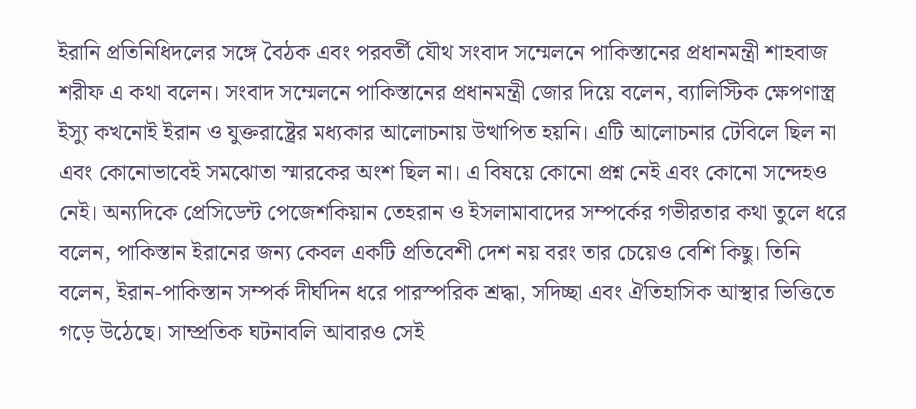ইরানি প্রতিনিধিদলের সঙ্গে বৈঠক এবং পরবর্তী যৌথ সংবাদ সম্মেলনে পাকিস্তানের প্রধানমন্ত্রী শাহবাজ শরীফ এ কথা বলেন। সংবাদ সম্মেলনে পাকিস্তানের প্রধানমন্ত্রী জোর দিয়ে বলেন, ব্যালিস্টিক ক্ষেপণাস্ত্র ইস্যু কখনোই ইরান ও যুক্তরাষ্ট্রের মধ্যকার আলোচনায় উত্থাপিত হয়নি। এটি আলোচনার টেবিলে ছিল না এবং কোনোভাবেই সমঝোতা স্মারকের অংশ ছিল না। এ বিষয়ে কোনো প্রশ্ন নেই এবং কোনো সন্দেহও নেই। অন্যদিকে প্রেসিডেন্ট পেজেশকিয়ান তেহরান ও ইসলামাবাদের সম্পর্কের গভীরতার কথা তুলে ধরে বলেন, পাকিস্তান ইরানের জন্য কেবল একটি প্রতিবেশী দেশ নয় বরং তার চেয়েও বেশি কিছু। তিনি বলেন, ইরান-পাকিস্তান সম্পর্ক দীর্ঘদিন ধরে পারস্পরিক শ্রদ্ধা, সদিচ্ছা এবং ঐতিহাসিক আস্থার ভিত্তিতে গড়ে উঠেছে। সাম্প্রতিক ঘটনাবলি আবারও সেই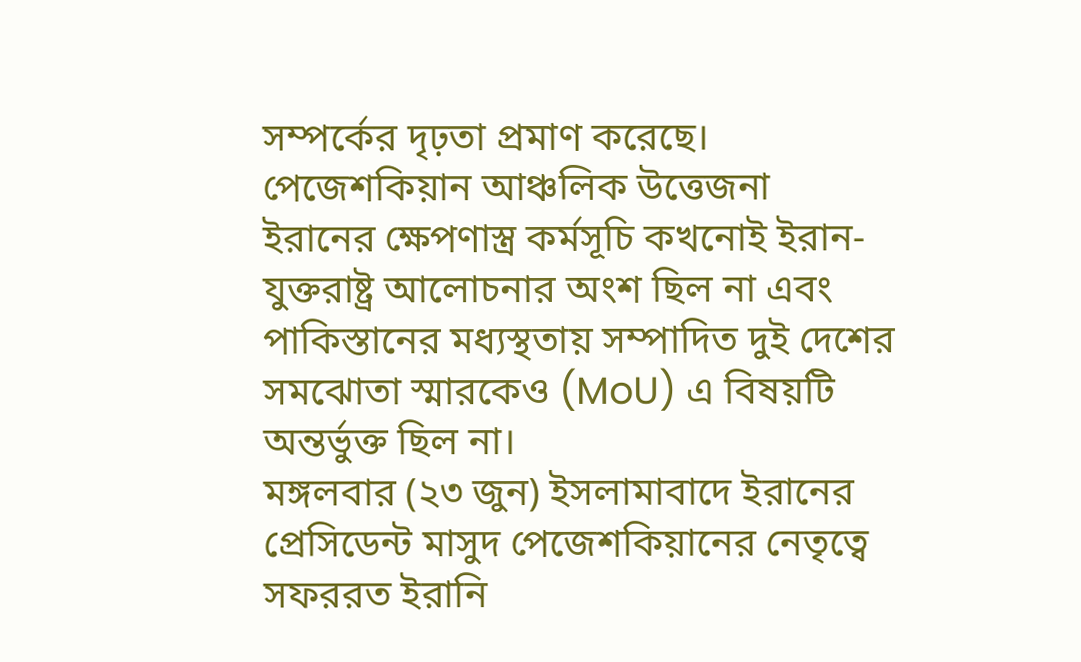সম্পর্কের দৃঢ়তা প্রমাণ করেছে। পেজেশকিয়ান আঞ্চলিক উত্তেজনা
ইরানের ক্ষেপণাস্ত্র কর্মসূচি কখনোই ইরান-যুক্তরাষ্ট্র আলোচনার অংশ ছিল না এবং পাকিস্তানের মধ্যস্থতায় সম্পাদিত দুই দেশের সমঝোতা স্মারকেও (MoU) এ বিষয়টি অন্তর্ভুক্ত ছিল না।
মঙ্গলবার (২৩ জুন) ইসলামাবাদে ইরানের প্রেসিডেন্ট মাসুদ পেজেশকিয়ানের নেতৃত্বে সফররত ইরানি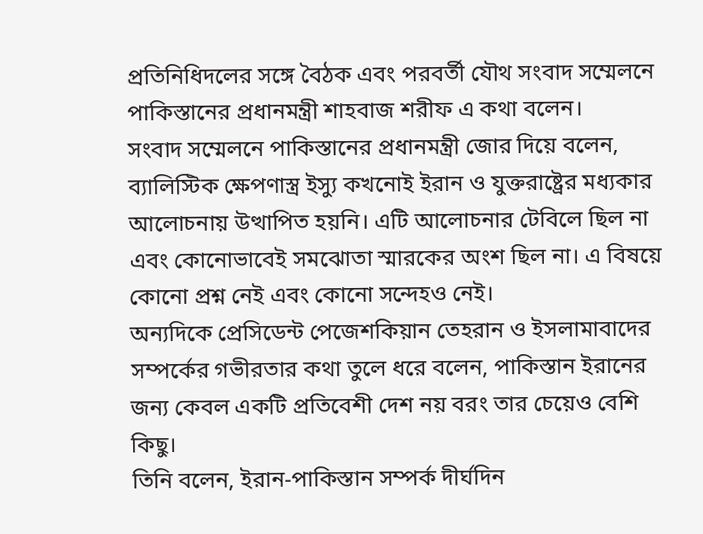প্রতিনিধিদলের সঙ্গে বৈঠক এবং পরবর্তী যৌথ সংবাদ সম্মেলনে পাকিস্তানের প্রধানমন্ত্রী শাহবাজ শরীফ এ কথা বলেন।
সংবাদ সম্মেলনে পাকিস্তানের প্রধানমন্ত্রী জোর দিয়ে বলেন, ব্যালিস্টিক ক্ষেপণাস্ত্র ইস্যু কখনোই ইরান ও যুক্তরাষ্ট্রের মধ্যকার আলোচনায় উত্থাপিত হয়নি। এটি আলোচনার টেবিলে ছিল না এবং কোনোভাবেই সমঝোতা স্মারকের অংশ ছিল না। এ বিষয়ে কোনো প্রশ্ন নেই এবং কোনো সন্দেহও নেই।
অন্যদিকে প্রেসিডেন্ট পেজেশকিয়ান তেহরান ও ইসলামাবাদের সম্পর্কের গভীরতার কথা তুলে ধরে বলেন, পাকিস্তান ইরানের জন্য কেবল একটি প্রতিবেশী দেশ নয় বরং তার চেয়েও বেশি কিছু।
তিনি বলেন, ইরান-পাকিস্তান সম্পর্ক দীর্ঘদিন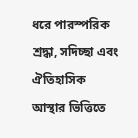ধরে পারস্পরিক শ্রদ্ধা, সদিচ্ছা এবং ঐতিহাসিক আস্থার ভিত্তিতে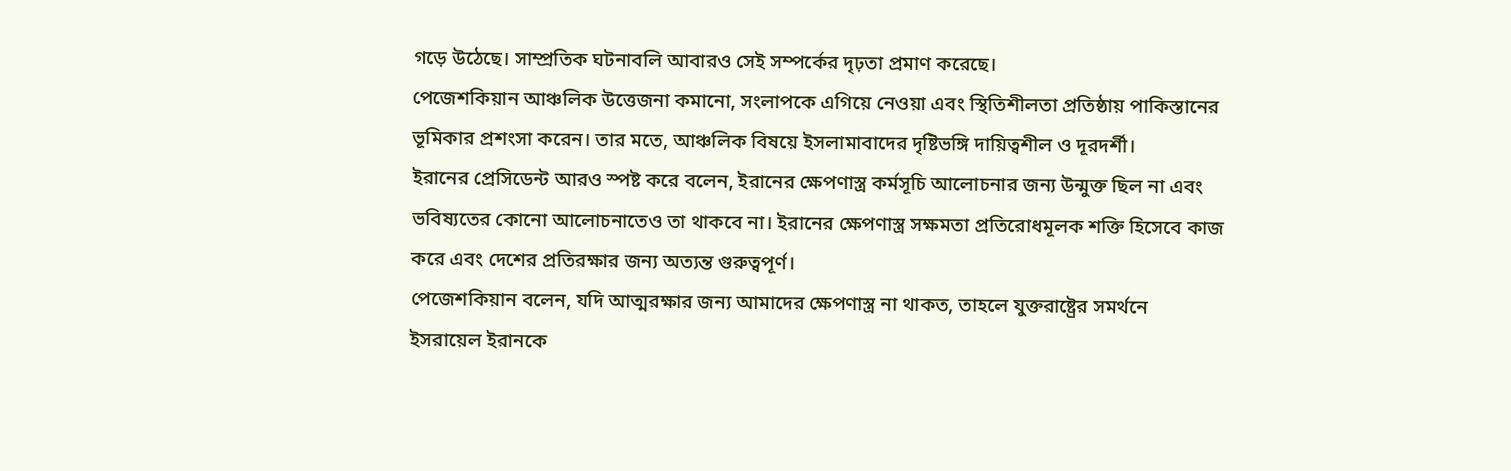গড়ে উঠেছে। সাম্প্রতিক ঘটনাবলি আবারও সেই সম্পর্কের দৃঢ়তা প্রমাণ করেছে।
পেজেশকিয়ান আঞ্চলিক উত্তেজনা কমানো, সংলাপকে এগিয়ে নেওয়া এবং স্থিতিশীলতা প্রতিষ্ঠায় পাকিস্তানের ভূমিকার প্রশংসা করেন। তার মতে, আঞ্চলিক বিষয়ে ইসলামাবাদের দৃষ্টিভঙ্গি দায়িত্বশীল ও দূরদর্শী।
ইরানের প্রেসিডেন্ট আরও স্পষ্ট করে বলেন, ইরানের ক্ষেপণাস্ত্র কর্মসূচি আলোচনার জন্য উন্মুক্ত ছিল না এবং ভবিষ্যতের কোনো আলোচনাতেও তা থাকবে না। ইরানের ক্ষেপণাস্ত্র সক্ষমতা প্রতিরোধমূলক শক্তি হিসেবে কাজ করে এবং দেশের প্রতিরক্ষার জন্য অত্যন্ত গুরুত্বপূর্ণ।
পেজেশকিয়ান বলেন, যদি আত্মরক্ষার জন্য আমাদের ক্ষেপণাস্ত্র না থাকত, তাহলে যুক্তরাষ্ট্রের সমর্থনে ইসরায়েল ইরানকে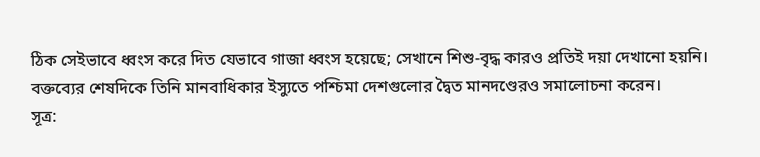ঠিক সেইভাবে ধ্বংস করে দিত যেভাবে গাজা ধ্বংস হয়েছে; সেখানে শিশু-বৃদ্ধ কারও প্রতিই দয়া দেখানো হয়নি।
বক্তব্যের শেষদিকে তিনি মানবাধিকার ইস্যুতে পশ্চিমা দেশগুলোর দ্বৈত মানদণ্ডেরও সমালোচনা করেন।
সূত্র: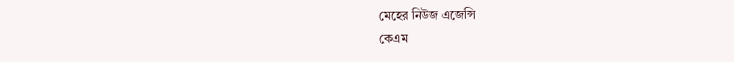মেহের নিউজ এজেন্সি
কেএম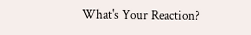What's Your Reaction?